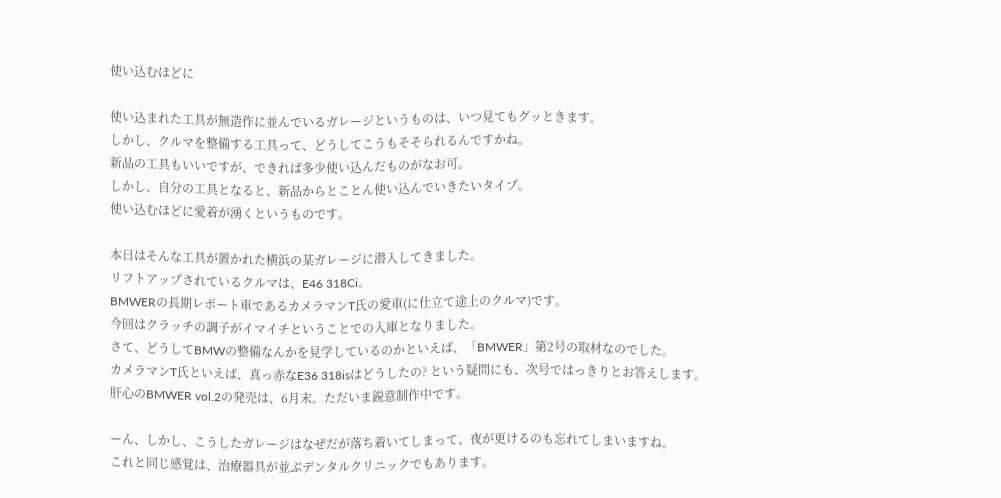使い込むほどに

使い込まれた工具が無造作に並んでいるガレージというものは、いつ見てもグッときます。
しかし、クルマを整備する工具って、どうしてこうもそそられるんですかね。
新品の工具もいいですが、できれば多少使い込んだものがなお可。
しかし、自分の工具となると、新品からとことん使い込んでいきたいタイプ。
使い込むほどに愛着が湧くというものです。

本日はそんな工具が置かれた横浜の某ガレージに潜入してきました。
リフトアップされているクルマは、E46 318Ci。
BMWERの長期レポート車であるカメラマンT氏の愛車(に仕立て途上のクルマ)です。
今回はクラッチの調子がイマイチということでの入庫となりました。
さて、どうしてBMWの整備なんかを見学しているのかといえば、「BMWER」第2号の取材なのでした。
カメラマンT氏といえば、真っ赤なE36 318isはどうしたの? という疑問にも、次号ではっきりとお答えします。
肝心のBMWER vol.2の発売は、6月末。ただいま鋭意制作中です。

ーん、しかし、こうしたガレージはなぜだが落ち着いてしまって、夜が更けるのも忘れてしまいますね。
これと同じ感覚は、治療器具が並ぶデンタルクリニックでもあります。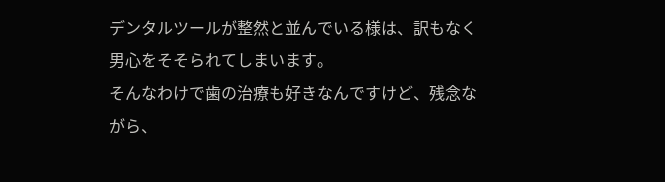デンタルツールが整然と並んでいる様は、訳もなく男心をそそられてしまいます。
そんなわけで歯の治療も好きなんですけど、残念ながら、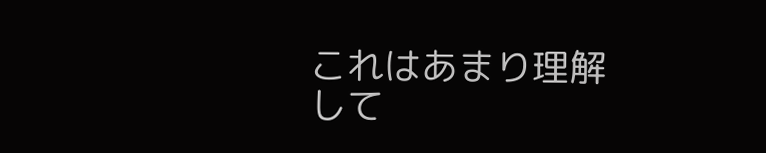これはあまり理解して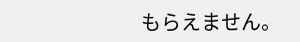もらえません。